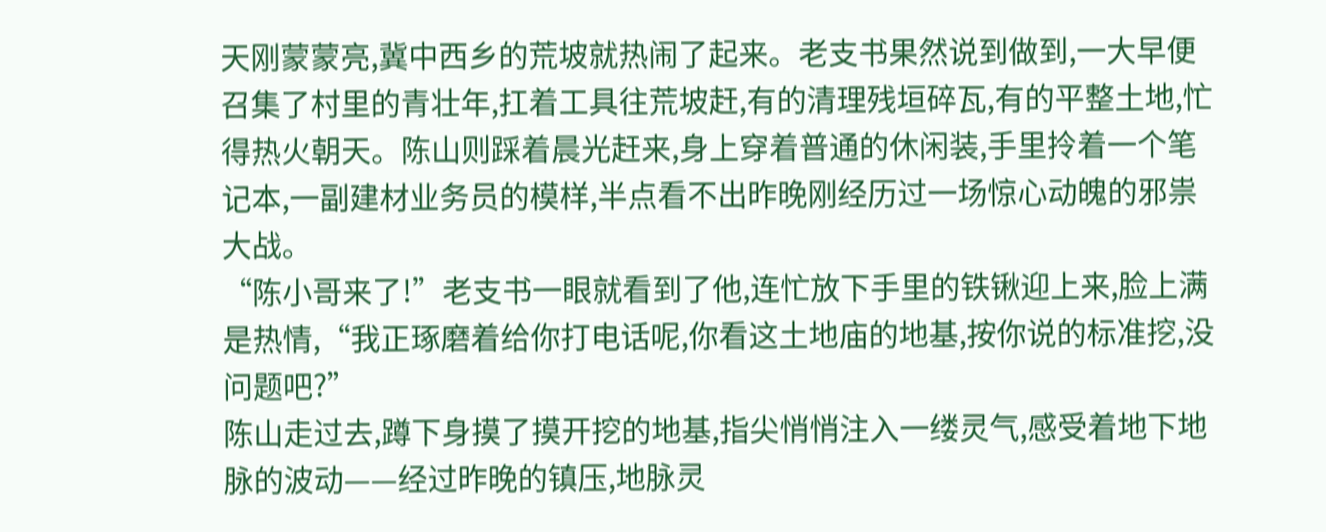天刚蒙蒙亮,冀中西乡的荒坡就热闹了起来。老支书果然说到做到,一大早便召集了村里的青壮年,扛着工具往荒坡赶,有的清理残垣碎瓦,有的平整土地,忙得热火朝天。陈山则踩着晨光赶来,身上穿着普通的休闲装,手里拎着一个笔记本,一副建材业务员的模样,半点看不出昨晚刚经历过一场惊心动魄的邪祟大战。
“陈小哥来了!”老支书一眼就看到了他,连忙放下手里的铁锹迎上来,脸上满是热情,“我正琢磨着给你打电话呢,你看这土地庙的地基,按你说的标准挖,没问题吧?”
陈山走过去,蹲下身摸了摸开挖的地基,指尖悄悄注入一缕灵气,感受着地下地脉的波动——经过昨晚的镇压,地脉灵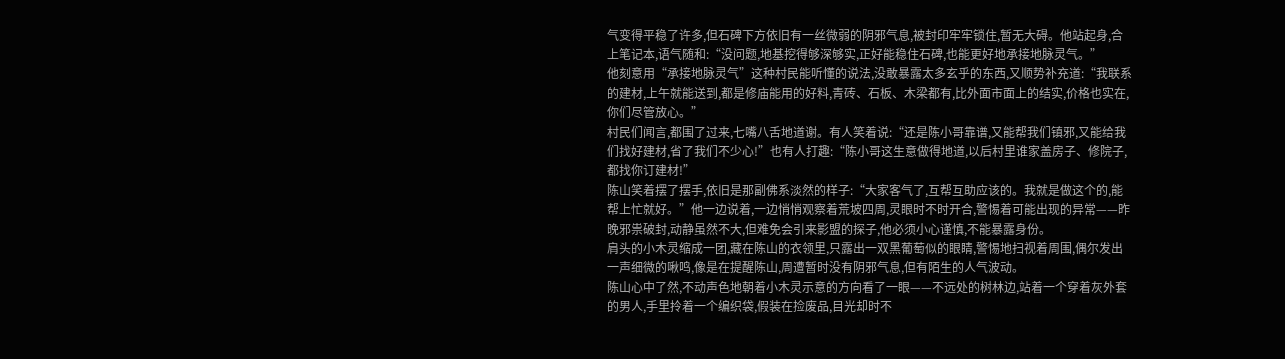气变得平稳了许多,但石碑下方依旧有一丝微弱的阴邪气息,被封印牢牢锁住,暂无大碍。他站起身,合上笔记本,语气随和:“没问题,地基挖得够深够实,正好能稳住石碑,也能更好地承接地脉灵气。”
他刻意用“承接地脉灵气”这种村民能听懂的说法,没敢暴露太多玄乎的东西,又顺势补充道:“我联系的建材,上午就能送到,都是修庙能用的好料,青砖、石板、木梁都有,比外面市面上的结实,价格也实在,你们尽管放心。”
村民们闻言,都围了过来,七嘴八舌地道谢。有人笑着说:“还是陈小哥靠谱,又能帮我们镇邪,又能给我们找好建材,省了我们不少心!”也有人打趣:“陈小哥这生意做得地道,以后村里谁家盖房子、修院子,都找你订建材!”
陈山笑着摆了摆手,依旧是那副佛系淡然的样子:“大家客气了,互帮互助应该的。我就是做这个的,能帮上忙就好。”他一边说着,一边悄悄观察着荒坡四周,灵眼时不时开合,警惕着可能出现的异常——昨晚邪祟破封,动静虽然不大,但难免会引来影盟的探子,他必须小心谨慎,不能暴露身份。
肩头的小木灵缩成一团,藏在陈山的衣领里,只露出一双黑葡萄似的眼睛,警惕地扫视着周围,偶尔发出一声细微的啾鸣,像是在提醒陈山,周遭暂时没有阴邪气息,但有陌生的人气波动。
陈山心中了然,不动声色地朝着小木灵示意的方向看了一眼——不远处的树林边,站着一个穿着灰外套的男人,手里拎着一个编织袋,假装在捡废品,目光却时不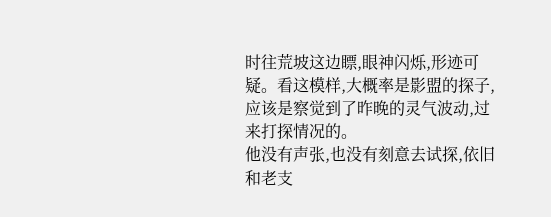时往荒坡这边瞟,眼神闪烁,形迹可疑。看这模样,大概率是影盟的探子,应该是察觉到了昨晚的灵气波动,过来打探情况的。
他没有声张,也没有刻意去试探,依旧和老支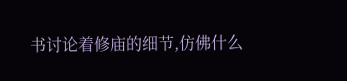书讨论着修庙的细节,仿佛什么